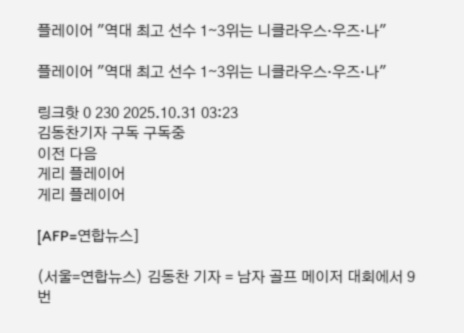플레이어 "역대 최고 선수 1∼3위는 니클라우스·우즈·나"

플레이어 "역대 최고 선수 1∼3위는 니클라우스·우즈·나"

링크핫 0 230 2025.10.31 03:23
김동찬기자 구독 구독중
이전 다음
게리 플레이어
게리 플레이어

[AFP=연합뉴스]

(서울=연합뉴스) 김동찬 기자 = 남자 골프 메이저 대회에서 9번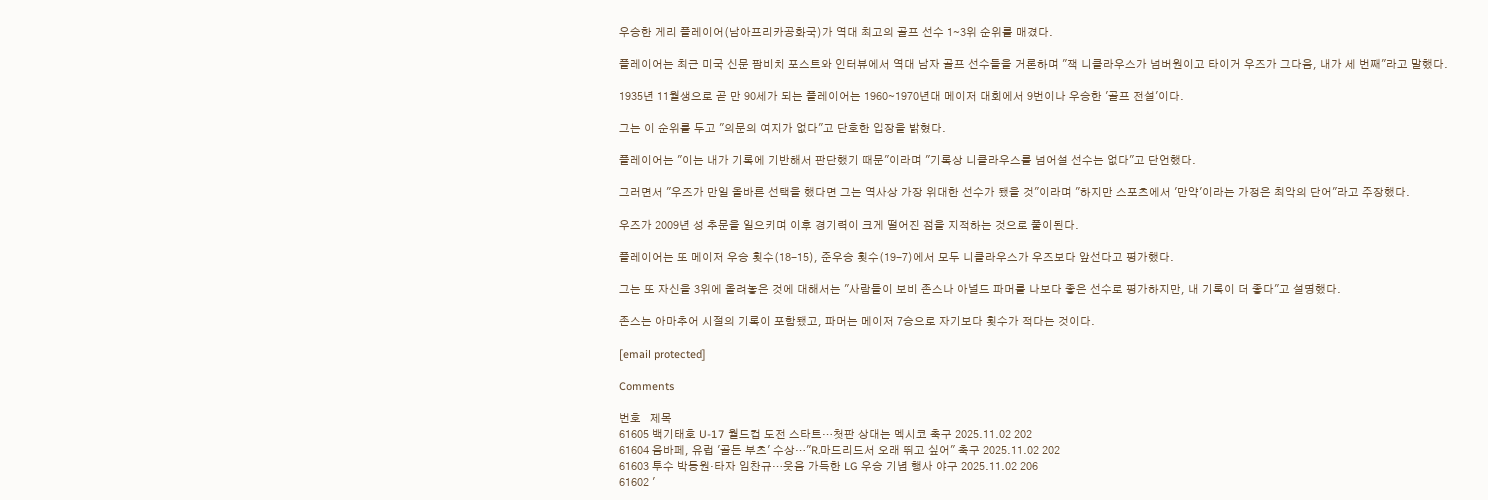우승한 게리 플레이어(남아프리카공화국)가 역대 최고의 골프 선수 1∼3위 순위를 매겼다.

플레이어는 최근 미국 신문 팜비치 포스트와 인터뷰에서 역대 남자 골프 선수들을 거론하며 "잭 니클라우스가 넘버원이고 타이거 우즈가 그다음, 내가 세 번째"라고 말했다.

1935년 11월생으로 곧 만 90세가 되는 플레이어는 1960∼1970년대 메이저 대회에서 9번이나 우승한 '골프 전설'이다.

그는 이 순위를 두고 "의문의 여지가 없다"고 단호한 입장을 밝혔다.

플레이어는 "이는 내가 기록에 기반해서 판단했기 때문"이라며 "기록상 니클라우스를 넘어설 선수는 없다"고 단언했다.

그러면서 "우즈가 만일 올바른 선택을 했다면 그는 역사상 가장 위대한 선수가 됐을 것"이라며 "하지만 스포츠에서 '만약'이라는 가정은 최악의 단어"라고 주장했다.

우즈가 2009년 성 추문을 일으키며 이후 경기력이 크게 떨어진 점을 지적하는 것으로 풀이된다.

플레이어는 또 메이저 우승 횟수(18-15), 준우승 횟수(19-7)에서 모두 니클라우스가 우즈보다 앞선다고 평가했다.

그는 또 자신을 3위에 올려놓은 것에 대해서는 "사람들이 보비 존스나 아널드 파머를 나보다 좋은 선수로 평가하지만, 내 기록이 더 좋다"고 설명했다.

존스는 아마추어 시절의 기록이 포함됐고, 파머는 메이저 7승으로 자기보다 횟수가 적다는 것이다.

[email protected]

Comments

번호   제목
61605 백기태호 U-17 월드컵 도전 스타트…첫판 상대는 멕시코 축구 2025.11.02 202
61604 음바페, 유럽 '골든 부츠' 수상…"R.마드리드서 오래 뛰고 싶어" 축구 2025.11.02 202
61603 투수 박동원·타자 임찬규…웃음 가득한 LG 우승 기념 행사 야구 2025.11.02 206
61602 '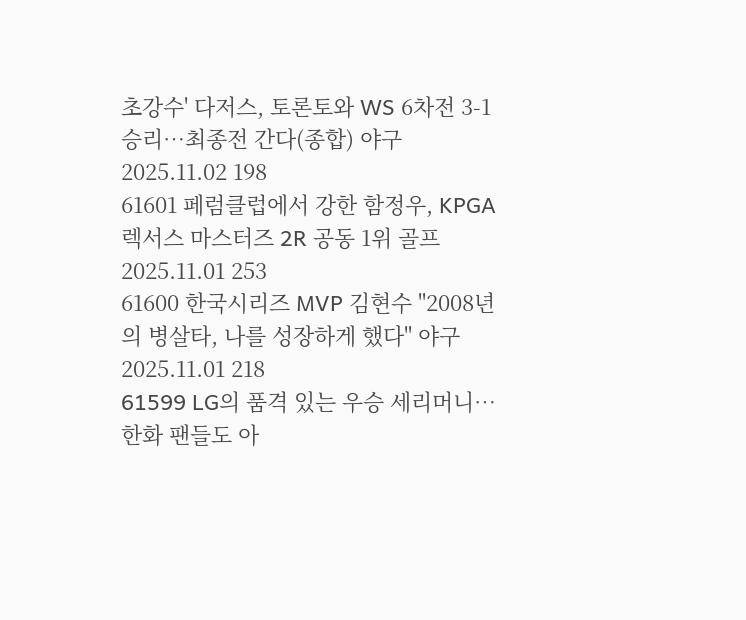초강수' 다저스, 토론토와 WS 6차전 3-1 승리…최종전 간다(종합) 야구 2025.11.02 198
61601 페럼클럽에서 강한 함정우, KPGA 렉서스 마스터즈 2R 공동 1위 골프 2025.11.01 253
61600 한국시리즈 MVP 김현수 "2008년의 병살타, 나를 성장하게 했다" 야구 2025.11.01 218
61599 LG의 품격 있는 우승 세리머니…한화 팬들도 아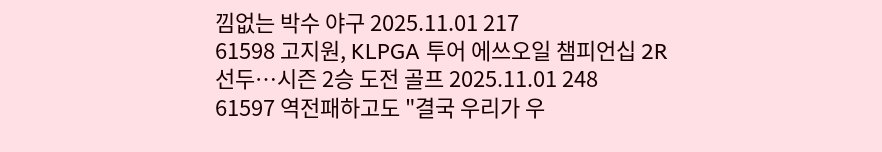낌없는 박수 야구 2025.11.01 217
61598 고지원, KLPGA 투어 에쓰오일 챔피언십 2R 선두…시즌 2승 도전 골프 2025.11.01 248
61597 역전패하고도 "결국 우리가 우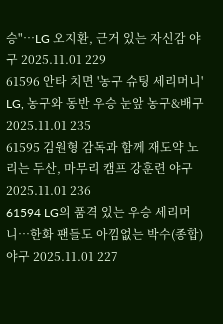승"…LG 오지환, 근거 있는 자신감 야구 2025.11.01 229
61596 안타 치면 '농구 슈팅 세리머니' LG, 농구와 동반 우승 눈앞 농구&배구 2025.11.01 235
61595 김원형 감독과 함께 재도약 노리는 두산, 마무리 캠프 강훈련 야구 2025.11.01 236
61594 LG의 품격 있는 우승 세리머니…한화 팬들도 아낌없는 박수(종합) 야구 2025.11.01 227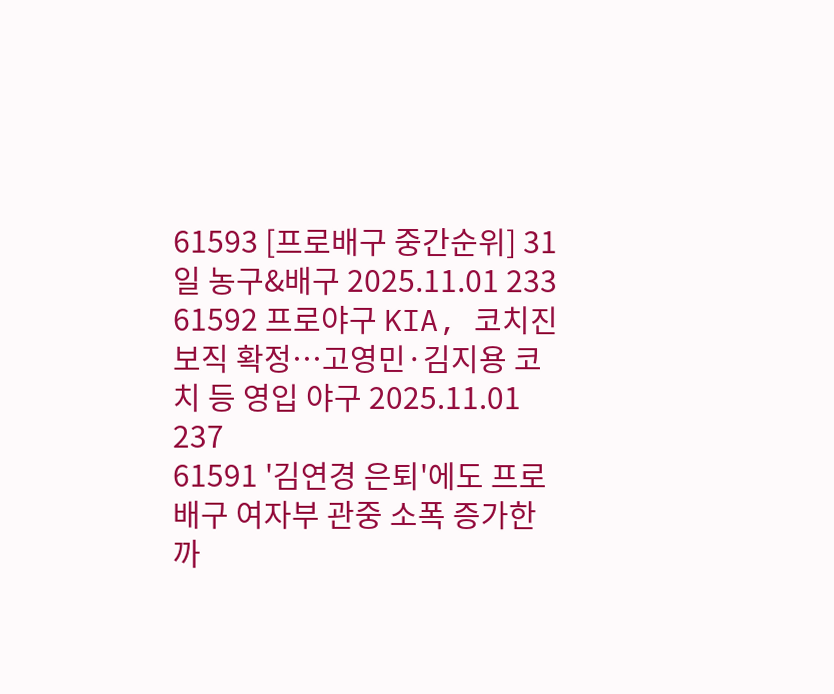61593 [프로배구 중간순위] 31일 농구&배구 2025.11.01 233
61592 프로야구 KIA, 코치진 보직 확정…고영민·김지용 코치 등 영입 야구 2025.11.01 237
61591 '김연경 은퇴'에도 프로배구 여자부 관중 소폭 증가한 까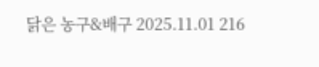닭은 농구&배구 2025.11.01 216